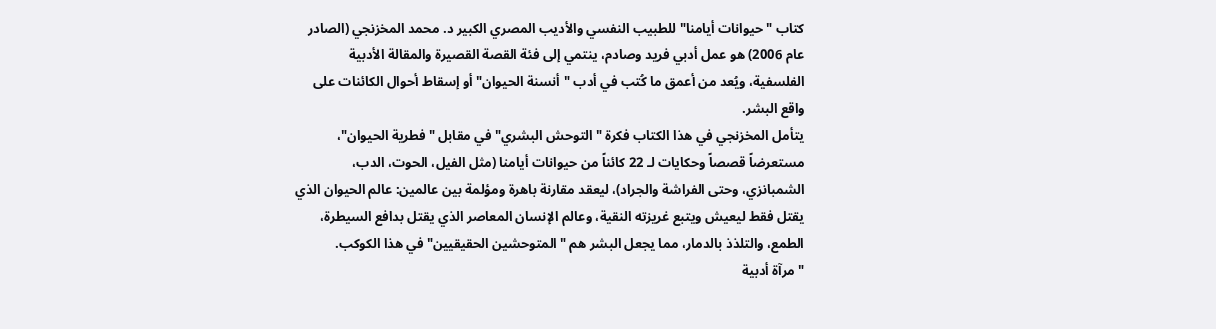كتاب "حيوانات أيامنا" للطبيب النفسي والأديب المصري الكبير د. محمد المخزنجي (الصادر عام 2006) هو عمل أدبي فريد وصادم، ينتمي إلى فئة القصة القصيرة والمقالة الأدبية الفلسفية، ويُعد من أعمق ما كُتب في أدب "أنسنة الحيوان" أو إسقاط أحوال الكائنات على واقع البشر.
يتأمل المخزنجي في هذا الكتاب فكرة "التوحش البشري" في مقابل "فطرية الحيوان"، مستعرضاً قصصاً وحكايات لـ 22 كائناً من حيوانات أيامنا (مثل الفيل، الحوت، الدب، الشمبانزي، وحتى الفراشة والجراد)، ليعقد مقارنة باهرة ومؤلمة بين عالمين: عالم الحيوان الذي يقتل فقط ليعيش ويتبع غريزته النقية، وعالم الإنسان المعاصر الذي يقتل بدافع السيطرة، الطمع، والتلذذ بالدمار، مما يجعل البشر هم "المتوحشين الحقيقيين" في هذا الكوكب.
"مرآة أدبية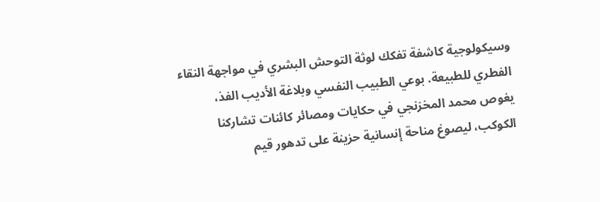وسيكولوجية كاشفة تفكك لوثة التوحش البشري في مواجهة النقاء الفطري للطبيعة. بوعي الطبيب النفسي وبلاغة الأديب الفذ، يغوص محمد المخزنجي في حكايات ومصائر كائنات تشاركنا الكوكب، ليصوغ مناحة إنسانية حزينة على تدهور قيم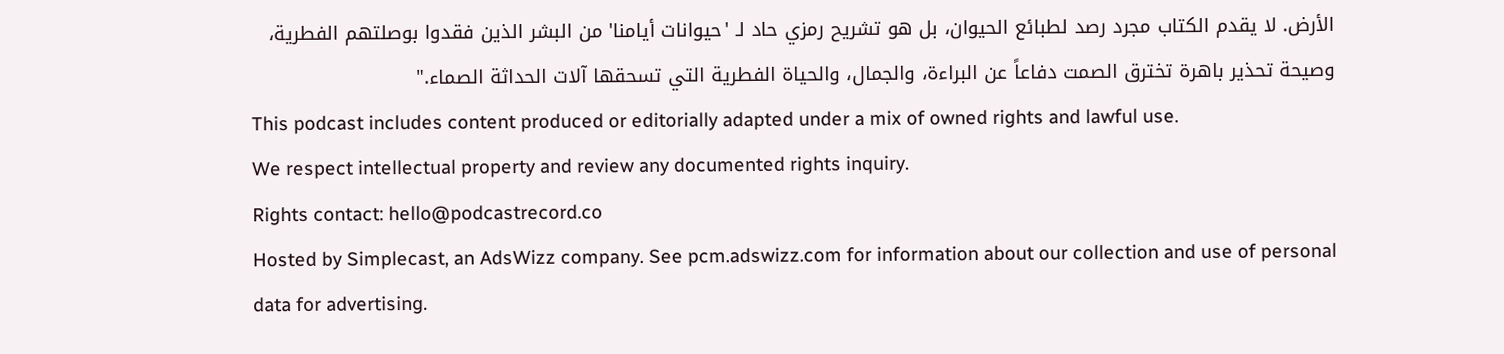الأرض. لا يقدم الكتاب مجرد رصد لطبائع الحيوان، بل هو تشريح رمزي حاد لـ 'حيوانات أيامنا' من البشر الذين فقدوا بوصلتهم الفطرية، وصيحة تحذير باهرة تخترق الصمت دفاعاً عن البراءة، والجمال، والحياة الفطرية التي تسحقها آلات الحداثة الصماء."
This podcast includes content produced or editorially adapted under a mix of owned rights and lawful use.
We respect intellectual property and review any documented rights inquiry.
Rights contact: hello@podcastrecord.co
Hosted by Simplecast, an AdsWizz company. See pcm.adswizz.com for information about our collection and use of personal data for advertising.